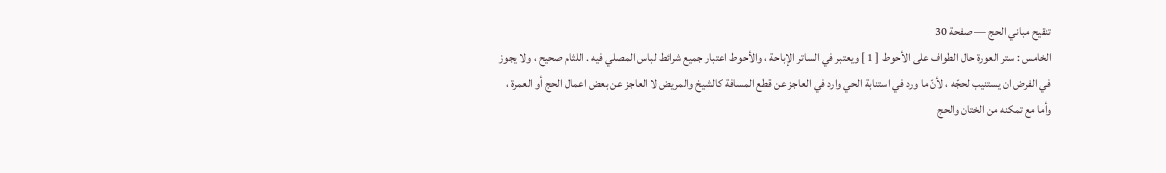تنقيح مباني الحج — صفحة 30
الخامس : ستر العورة حال الطواف على الأحوط [ 1 ] ويعتبر في الساتر الإباحة ، والأحوط اعتبار جميع شرائط لباس المصلي فيه . اللثام صحيح ، ولا يجوز في الفرض ان يستنيب لحجّه ، لأنّ ما ورد في استنابة الحي وارد في العاجز عن قطع المسافة كالشيخ والمريض لا العاجز عن بعض اعمال الحج أو العمرة ، وأما مع تمكنه من الختان والحج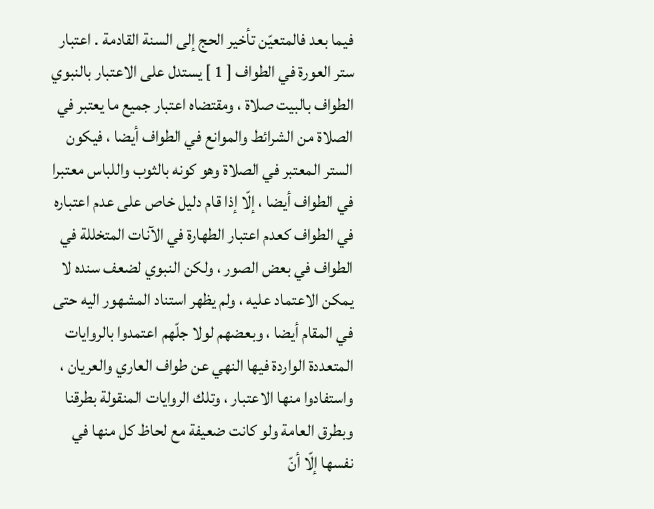فيما بعد فالمتعيّن تأخير الحج إلى السنة القادمة . اعتبار ستر العورة في الطواف [ 1 ] يستدل على الاعتبار بالنبوي الطواف بالبيت صلاة ، ومقتضاه اعتبار جميع ما يعتبر في الصلاة من الشرائط والموانع في الطواف أيضا ، فيكون الستر المعتبر في الصلاة وهو كونه بالثوب واللباس معتبرا في الطواف أيضا ، إلّا إذا قام دليل خاص على عدم اعتباره في الطواف كعدم اعتبار الطهارة في الآنات المتخللة في الطواف في بعض الصور ، ولكن النبوي لضعف سنده لا يمكن الاعتماد عليه ، ولم يظهر استناد المشهور اليه حتى في المقام أيضا ، وبعضهم لولا جلّهم اعتمدوا بالروايات المتعددة الواردة فيها النهي عن طواف العاري والعريان ، واستفادوا منها الاعتبار ، وتلك الروايات المنقولة بطرقنا وبطرق العامة ولو كانت ضعيفة مع لحاظ كل منها في نفسها إلّا أنّ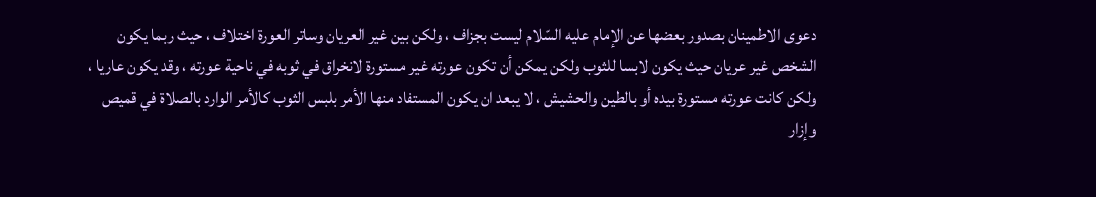دعوى الاطمينان بصدور بعضها عن الإمام عليه السّلام ليست بجزاف ، ولكن بين غير العريان وساتر العورة اختلاف ، حيث ربما يكون الشخص غير عريان حيث يكون لابسا للثوب ولكن يمكن أن تكون عورته غير مستورة لانخراق في ثوبه في ناحية عورته ، وقد يكون عاريا ، ولكن كانت عورته مستورة بيده أو بالطين والحشيش ، لا يبعد ان يكون المستفاد منها الأمر بلبس الثوب كالأمر الوارد بالصلاة في قميص وإزار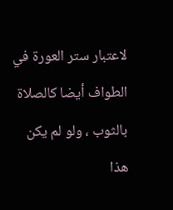لاعتبار ستر العورة في الطواف أيضا كالصلاة بالثوب ، ولو لم يكن هذا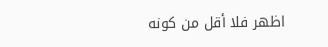اظهر فلا أقل من كونه